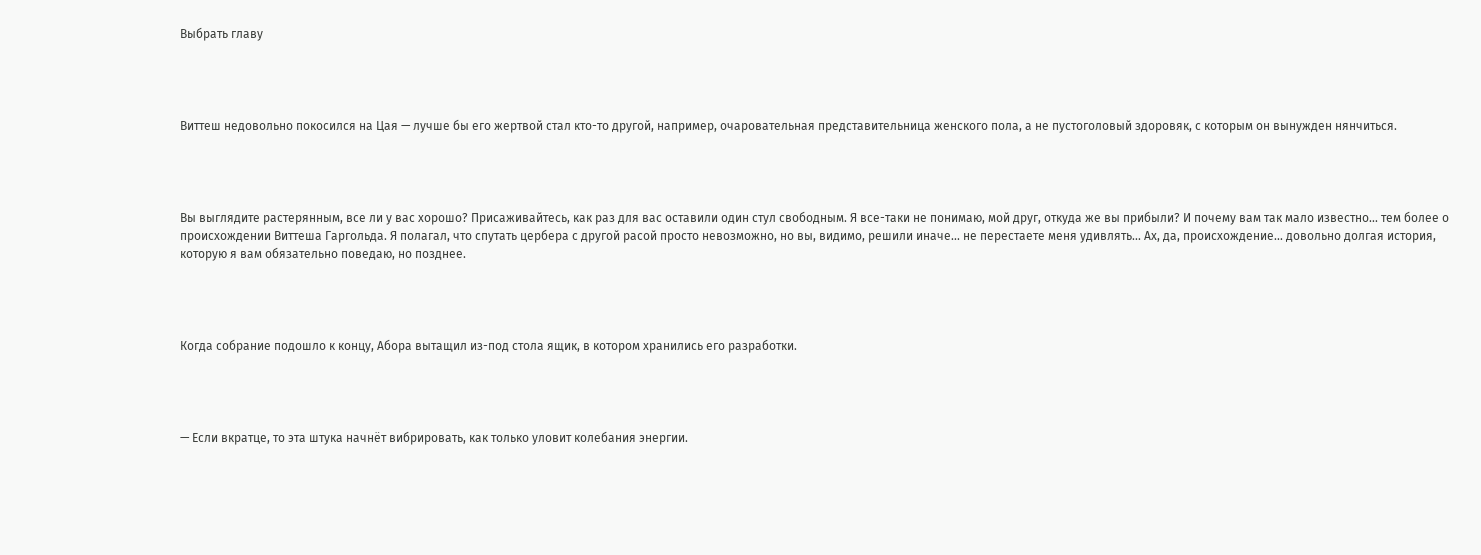Выбрать главу




Виттеш недовольно покосился на Цая — лучше бы его жертвой стал кто-то другой, например, очаровательная представительница женского пола, а не пустоголовый здоровяк, с которым он вынужден нянчиться.




Вы выглядите растерянным, все ли у вас хорошо? Присаживайтесь, как раз для вас оставили один стул свободным. Я все-таки не понимаю, мой друг, откуда же вы прибыли? И почему вам так мало известно... тем более о происхождении Виттеша Гаргольда. Я полагал, что спутать цербера с другой расой просто невозможно, но вы, видимо, решили иначе... не перестаете меня удивлять... Ах, да, происхождение... довольно долгая история, которую я вам обязательно поведаю, но позднее.




Когда собрание подошло к концу, Абора вытащил из-под стола ящик, в котором хранились его разработки.




— Если вкратце, то эта штука начнёт вибрировать, как только уловит колебания энергии.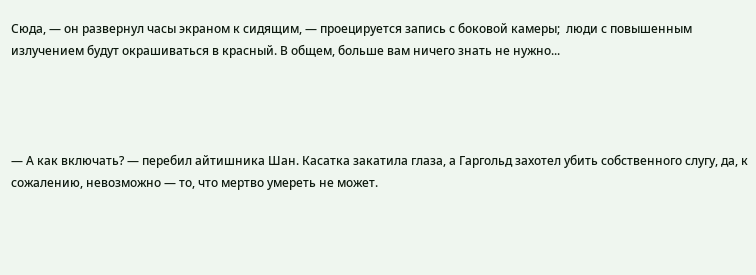Сюда, — он развернул часы экраном к сидящим, — проецируется запись с боковой камеры;  люди с повышенным излучением будут окрашиваться в красный. В общем, больше вам ничего знать не нужно...




— А как включать? — перебил айтишника Шан. Касатка закатила глаза, а Гаргольд захотел убить собственного слугу, да, к сожалению, невозможно — то, что мертво умереть не может.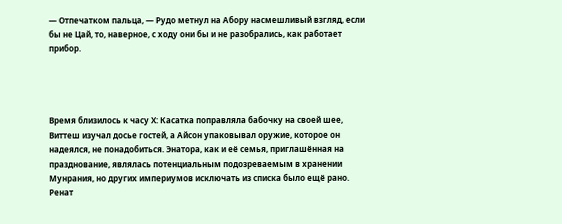— Отпечатком пальца, — Рудо метнул на Абору насмешливый взгляд, если бы не Цай, то, наверное, с ходу они бы и не разобрались, как работает прибор.




Время близилось к часу Х: Касатка поправляла бабочку на своей шее, Виттеш изучал досье гостей, а Айсон упаковывал оружие, которое он надеялся, не понадобиться. Энатора, как и её семья, приглашённая на празднование, являлась потенциальным подозреваемым в хранении Мунрания, но других империумов исключать из списка было ещё рано. Ренат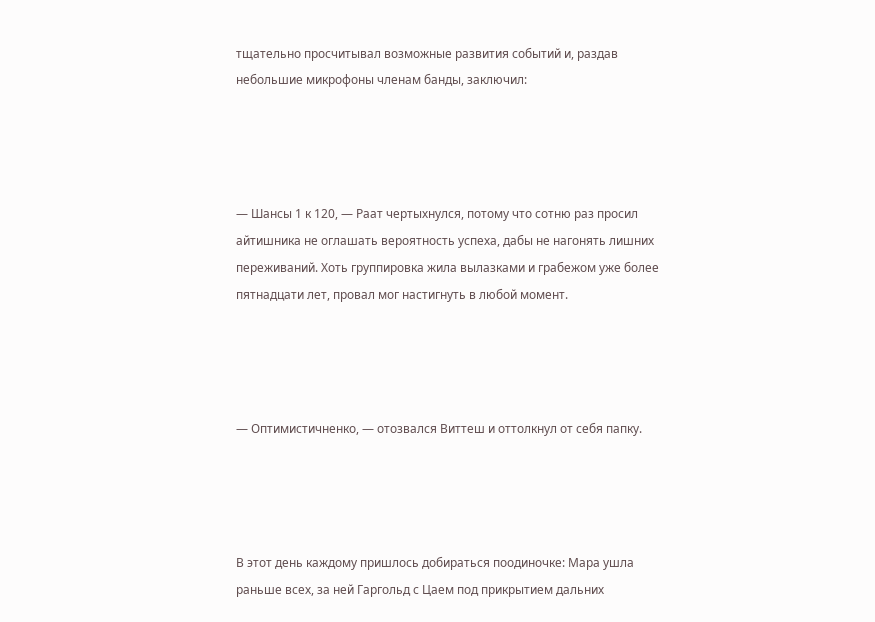тщательно просчитывал возможные развития событий и, раздав небольшие микрофоны членам банды, заключил:




— Шансы 1 к 120, — Раат чертыхнулся, потому что сотню раз просил айтишника не оглашать вероятность успеха, дабы не нагонять лишних переживаний. Хоть группировка жила вылазками и грабежом уже более пятнадцати лет, провал мог настигнуть в любой момент.




— Оптимистичненко, — отозвался Виттеш и оттолкнул от себя папку.




В этот день каждому пришлось добираться поодиночке: Мара ушла раньше всех, за ней Гаргольд с Цаем под прикрытием дальних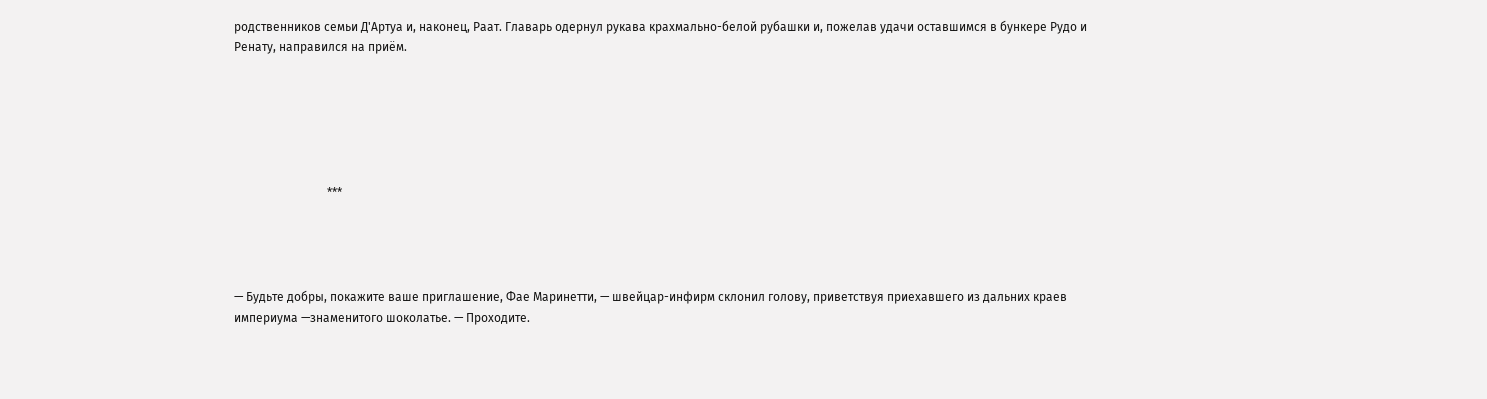родственников семьи Д'Артуа и, наконец, Раат. Главарь одернул рукава крахмально-белой рубашки и, пожелав удачи оставшимся в бункере Рудо и Ренату, направился на приём.






                               ***




— Будьте добры, покажите ваше приглашение, Фае Маринетти, — швейцар-инфирм склонил голову, приветствуя приехавшего из дальних краев империума —знаменитого шоколатье. — Проходите.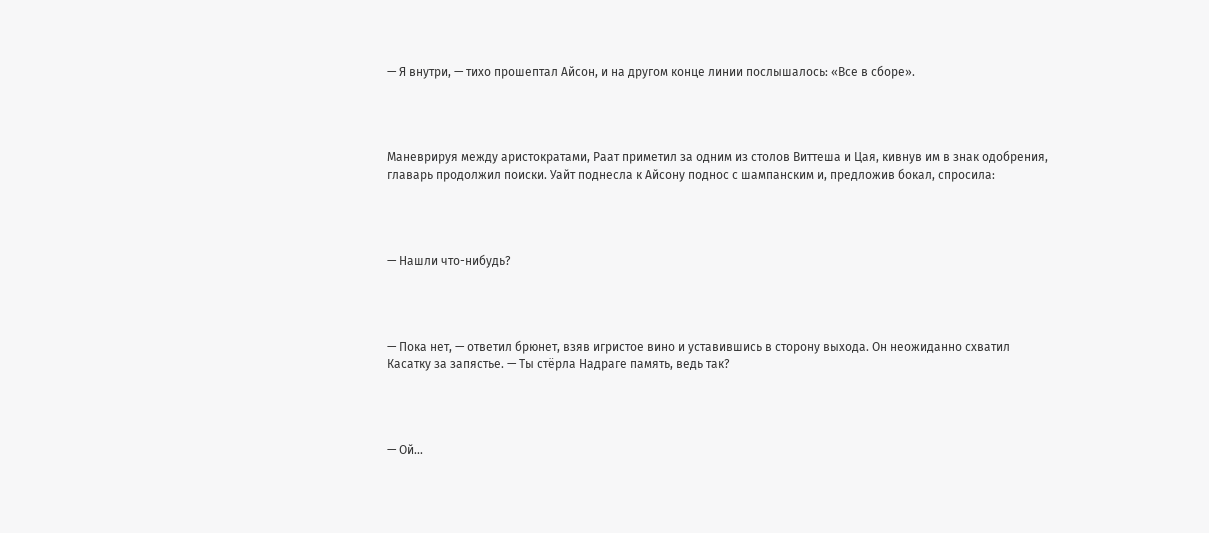— Я внутри, — тихо прошептал Айсон, и на другом конце линии послышалось: «Все в сборе».




Маневрируя между аристократами, Раат приметил за одним из столов Виттеша и Цая, кивнув им в знак одобрения, главарь продолжил поиски. Уайт поднесла к Айсону поднос с шампанским и, предложив бокал, спросила:




— Нашли что-нибудь?




— Пока нет, — ответил брюнет, взяв игристое вино и уставившись в сторону выхода. Он неожиданно схватил Касатку за запястье. — Ты стёрла Надраге память, ведь так?




— Ой...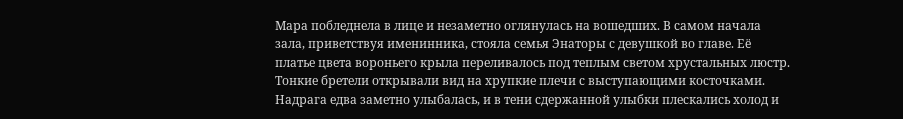Мара побледнела в лице и незаметно оглянулась на вошедших. В самом начала зала, приветствуя именинника, стояла семья Энаторы с девушкой во главе. Её платье цвета вороньего крыла переливалось под теплым светом хрустальных люстр. Тонкие бретели открывали вид на хрупкие плечи с выступающими косточками. Надрага едва заметно улыбалась, и в тени сдержанной улыбки плескались холод и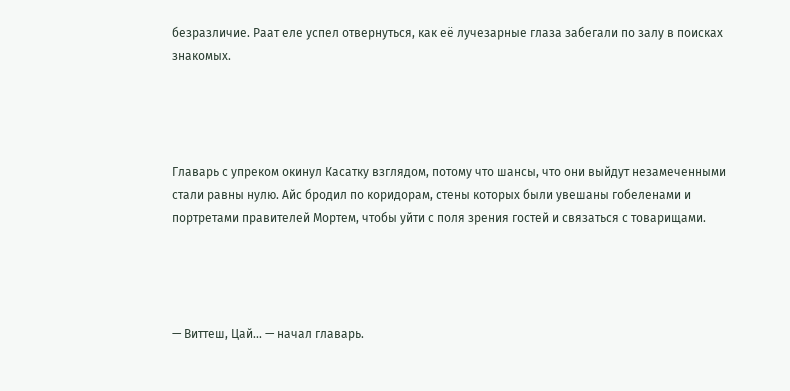безразличие. Раат еле успел отвернуться, как её лучезарные глаза забегали по залу в поисках знакомых.




Главарь с упреком окинул Касатку взглядом, потому что шансы, что они выйдут незамеченными стали равны нулю. Айс бродил по коридорам, стены которых были увешаны гобеленами и портретами правителей Мортем, чтобы уйти с поля зрения гостей и связаться с товарищами.




— Виттеш, Цай... — начал главарь.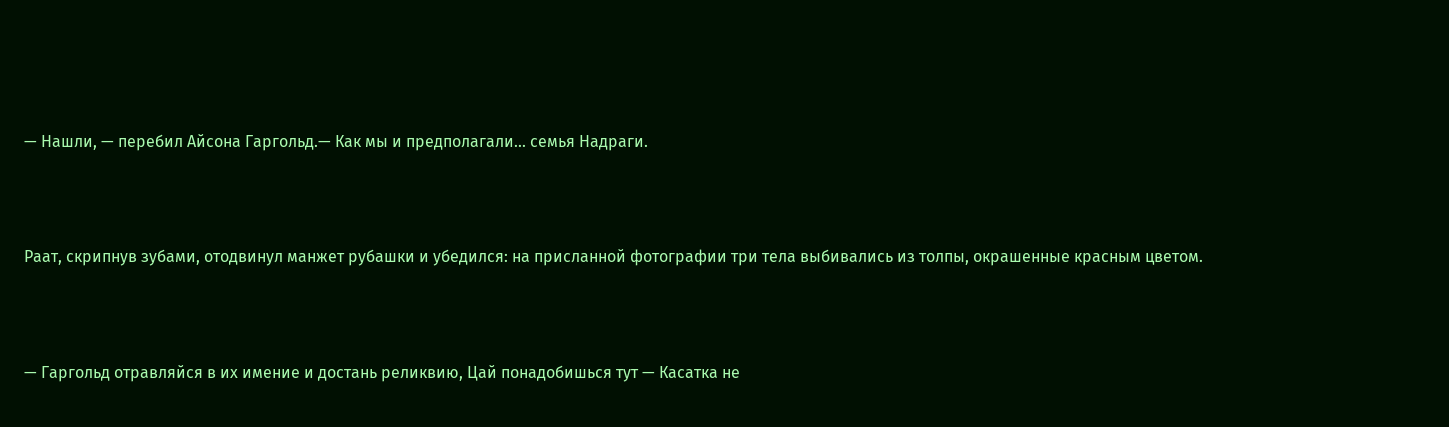— Нашли, — перебил Айсона Гаргольд.— Как мы и предполагали... семья Надраги.




Раат, скрипнув зубами, отодвинул манжет рубашки и убедился: на присланной фотографии три тела выбивались из толпы, окрашенные красным цветом.




— Гаргольд отравляйся в их имение и достань реликвию, Цай понадобишься тут — Касатка не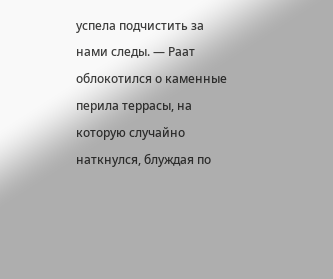успела подчистить за нами следы. — Раат облокотился о каменные перила террасы, на которую случайно наткнулся, блуждая по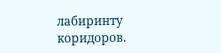лабиринту коридоров.